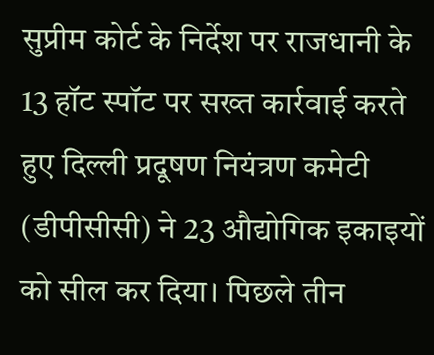सुप्रीम कोर्ट के निर्देश पर राजधानी के 13 हॉट स्पॉट पर सख्त कार्रवाई करते हुए दिल्ली प्रदूषण नियंत्रण कमेटी (डीपीसीसी) ने 23 औद्योगिक इकाइयों को सील कर दिया। पिछले तीन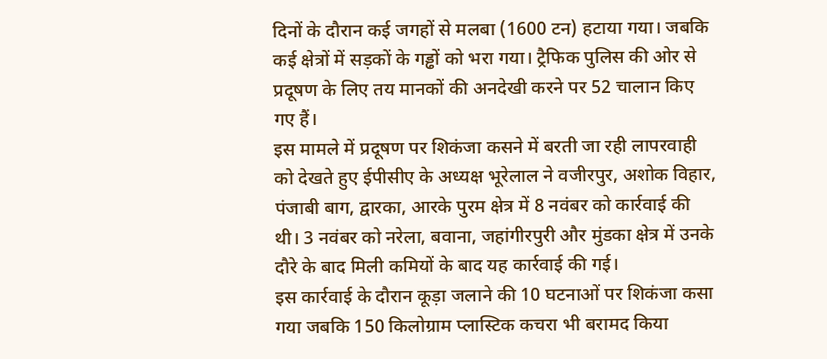दिनों के दौरान कई जगहों से मलबा (1600 टन) हटाया गया। जबकि कई क्षेत्रों में सड़कों के गड्ढों को भरा गया। ट्रैफिक पुलिस की ओर से प्रदूषण के लिए तय मानकों की अनदेखी करने पर 52 चालान किए गए हैं।
इस मामले में प्रदूषण पर शिकंजा कसने में बरती जा रही लापरवाही को देखते हुए ईपीसीए के अध्यक्ष भूरेलाल ने वजीरपुर, अशोक विहार, पंजाबी बाग, द्वारका, आरके पुरम क्षेत्र में 8 नवंबर को कार्रवाई की थी। 3 नवंबर को नरेला, बवाना, जहांगीरपुरी और मुंडका क्षेत्र में उनके दौरे के बाद मिली कमियों के बाद यह कार्रवाई की गई।
इस कार्रवाई के दौरान कूड़ा जलाने की 10 घटनाओं पर शिकंजा कसा गया जबकि 150 किलोग्राम प्लास्टिक कचरा भी बरामद किया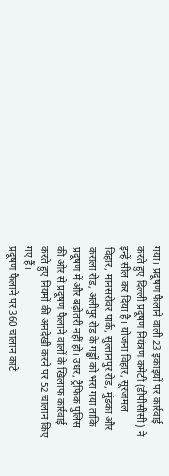गया। प्रदूषण फैलाने वाली 23 इकाइयों पर कार्रवाई करते हुए दिल्ली प्रदूषण नियंत्रण कमेटी (डीपीसीसी) ने इन्हें सील कर दिया है। योजना विहार, सूरजमल विहार, मानसरोवर पार्क, सुल्तानपुर रोड, मुंडका और कराला रोड, अलीपुर रोड के गड्ढों को भरा गया ताकि प्रदूषण में और बढ़ोतरी नहीं हो। उधर, ट्रैफिक पुलिस की ओर से प्रदूषण फैलाने वालों के खिलाफ कार्रवाई करते हुए नियमों की अनदेखी करने पर 52 चालान किए गए हैं।
प्रदूषण फैलाने पर 360 चालान काटे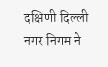दक्षिणी दिल्ली नगर निगम ने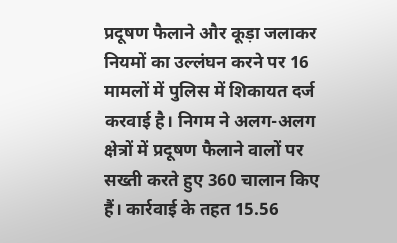प्रदूषण फैलाने और कूड़ा जलाकर नियमों का उल्लंघन करने पर 16 मामलों में पुलिस में शिकायत दर्ज करवाई है। निगम ने अलग-अलग क्षेत्रों में प्रदूषण फैलाने वालों पर सख्ती करते हुए 360 चालान किए हैं। कार्रवाई के तहत 15.56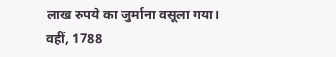लाख रुपये का जुर्माना वसूला गया। वहीं, 1788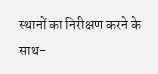स्थानों का निरीक्षण करने के साथ-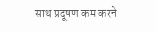साथ प्रदूषण कम करने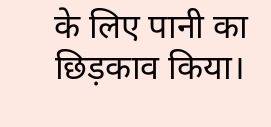के लिए पानी का छिड़काव किया।